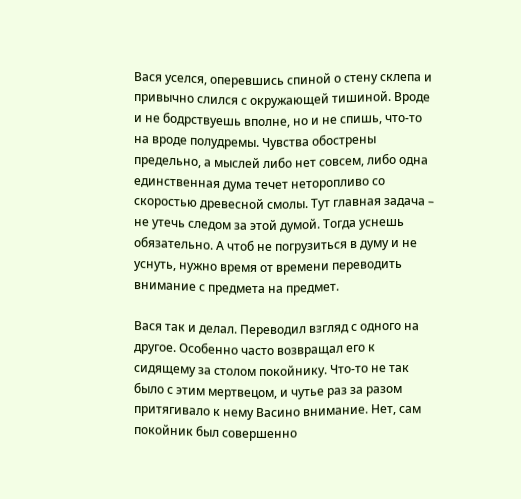Вася уселся, оперевшись спиной о стену склепа и привычно слился с окружающей тишиной. Вроде и не бодрствуешь вполне, но и не спишь, что-то на вроде полудремы. Чувства обострены предельно, а мыслей либо нет совсем, либо одна единственная дума течет неторопливо со скоростью древесной смолы. Тут главная задача – не утечь следом за этой думой. Тогда уснешь обязательно. А чтоб не погрузиться в думу и не уснуть, нужно время от времени переводить внимание с предмета на предмет.

Вася так и делал. Переводил взгляд с одного на другое. Особенно часто возвращал его к сидящему за столом покойнику. Что-то не так было с этим мертвецом, и чутье раз за разом притягивало к нему Васино внимание. Нет, сам покойник был совершенно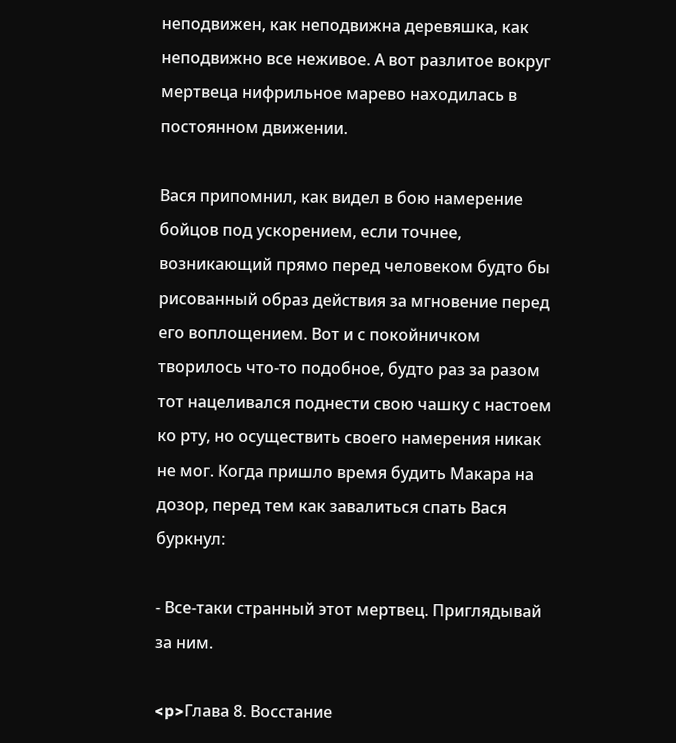неподвижен, как неподвижна деревяшка, как неподвижно все неживое. А вот разлитое вокруг мертвеца нифрильное марево находилась в постоянном движении.

Вася припомнил, как видел в бою намерение бойцов под ускорением, если точнее, возникающий прямо перед человеком будто бы рисованный образ действия за мгновение перед его воплощением. Вот и с покойничком творилось что-то подобное, будто раз за разом тот нацеливался поднести свою чашку с настоем ко рту, но осуществить своего намерения никак не мог. Когда пришло время будить Макара на дозор, перед тем как завалиться спать Вася буркнул:

- Все-таки странный этот мертвец. Приглядывай за ним.

<p>Глава 8. Восстание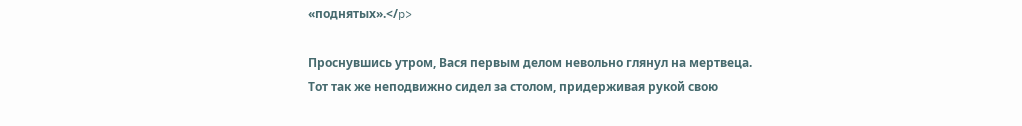«поднятых».</p>

Проснувшись утром, Вася первым делом невольно глянул на мертвеца. Тот так же неподвижно сидел за столом, придерживая рукой свою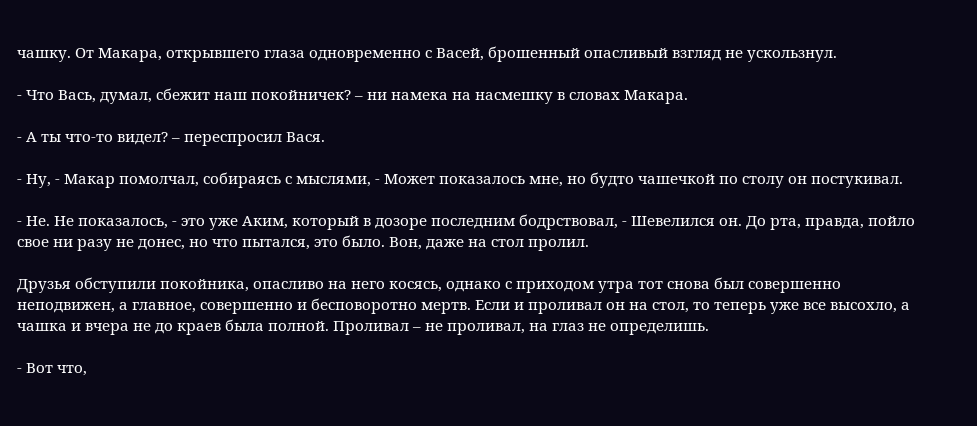чашку. От Макара, открывшего глаза одновременно с Васей, брошенный опасливый взгляд не ускользнул.

- Что Вась, думал, сбежит наш покойничек? – ни намека на насмешку в словах Макара.

- А ты что-то видел? – переспросил Вася.

- Ну, - Макар помолчал, собираясь с мыслями, - Может показалось мне, но будто чашечкой по столу он постукивал.

- Не. Не показалось, - это уже Аким, который в дозоре последним бодрствовал, - Шевелился он. До рта, правда, пойло свое ни разу не донес, но что пытался, это было. Вон, даже на стол пролил.

Друзья обступили покойника, опасливо на него косясь, однако с приходом утра тот снова был совершенно неподвижен, а главное, совершенно и бесповоротно мертв. Если и проливал он на стол, то теперь уже все высохло, а чашка и вчера не до краев была полной. Проливал – не проливал, на глаз не определишь.

- Вот что,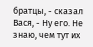братцы, - сказал Вася, - Ну его. Не знаю, чем тут их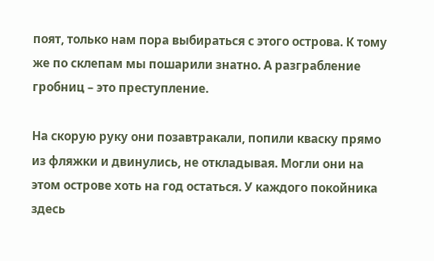поят, только нам пора выбираться с этого острова. К тому же по склепам мы пошарили знатно. А разграбление гробниц – это преступление.

На скорую руку они позавтракали, попили кваску прямо из фляжки и двинулись, не откладывая. Могли они на этом острове хоть на год остаться. У каждого покойника здесь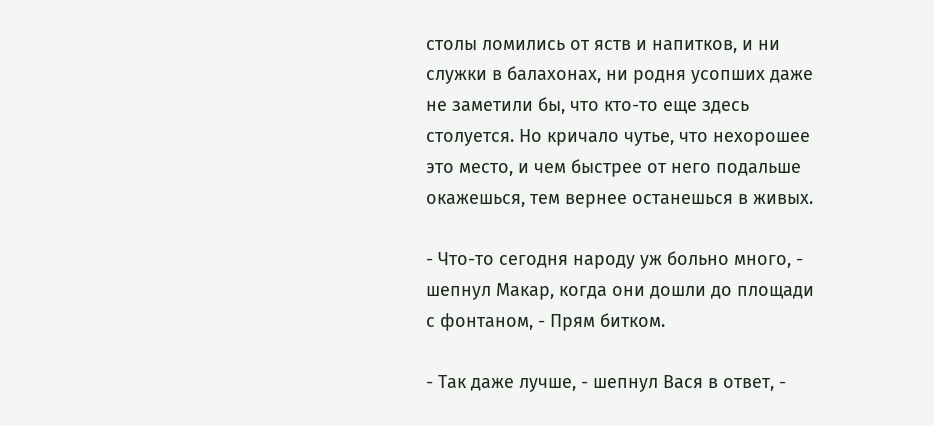столы ломились от яств и напитков, и ни служки в балахонах, ни родня усопших даже не заметили бы, что кто-то еще здесь столуется. Но кричало чутье, что нехорошее это место, и чем быстрее от него подальше окажешься, тем вернее останешься в живых.

- Что-то сегодня народу уж больно много, - шепнул Макар, когда они дошли до площади с фонтаном, - Прям битком.

- Так даже лучше, - шепнул Вася в ответ, -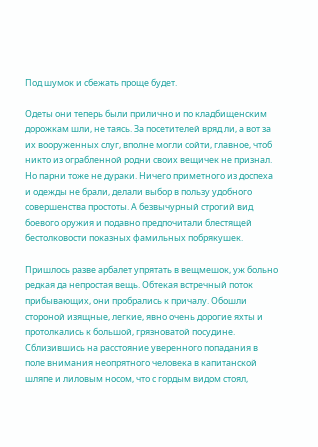Под шумок и сбежать проще будет.

Одеты они теперь были прилично и по кладбищенским дорожкам шли, не таясь. За посетителей вряд ли, а вот за их вооруженных слуг, вполне могли сойти, главное, чтоб никто из ограбленной родни своих вещичек не признал. Но парни тоже не дураки. Ничего приметного из доспеха и одежды не брали, делали выбор в пользу удобного совершенства простоты. А безвычурный строгий вид боевого оружия и подавно предпочитали блестящей бестолковости показных фамильных побрякушек.

Пришлось разве арбалет упрятать в вещмешок, уж больно редкая да непростая вещь. Обтекая встречный поток прибывающих, они пробрались к причалу. Обошли стороной изящные, легкие, явно очень дорогие яхты и протолкались к большой, грязноватой посудине. Сблизившись на расстояние уверенного попадания в поле внимания неопрятного человека в капитанской шляпе и лиловым носом, что с гордым видом стоял,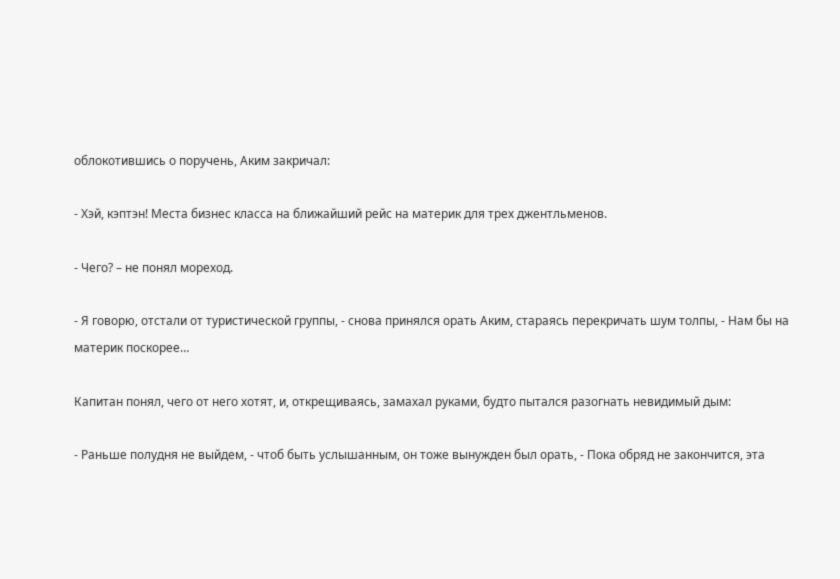облокотившись о поручень, Аким закричал:

- Хэй, кэптэн! Места бизнес класса на ближайший рейс на материк для трех джентльменов.

- Чего? – не понял мореход.

- Я говорю, отстали от туристической группы, - снова принялся орать Аким, стараясь перекричать шум толпы, - Нам бы на материк поскорее…

Капитан понял, чего от него хотят, и, открещиваясь, замахал руками, будто пытался разогнать невидимый дым:

- Раньше полудня не выйдем, - чтоб быть услышанным, он тоже вынужден был орать, - Пока обряд не закончится, эта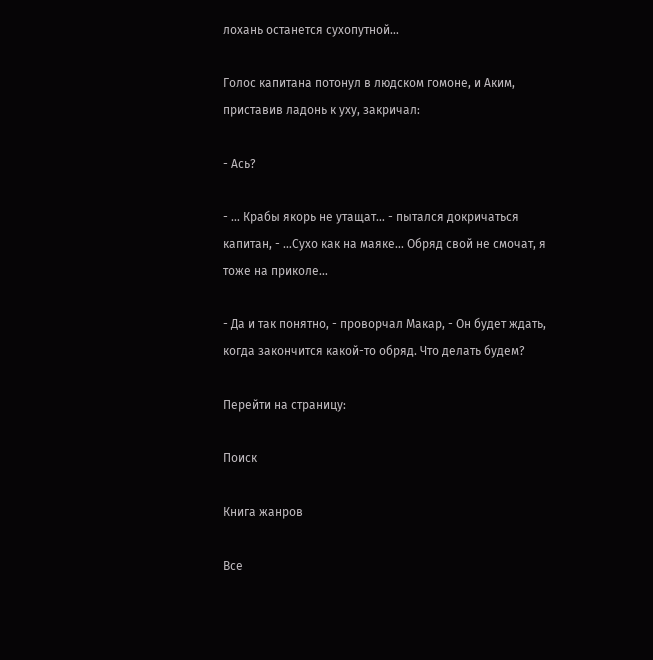лохань останется сухопутной…

Голос капитана потонул в людском гомоне, и Аким, приставив ладонь к уху, закричал:

- Ась?

- … Крабы якорь не утащат… - пытался докричаться капитан, - …Сухо как на маяке… Обряд свой не смочат, я тоже на приколе…

- Да и так понятно, - проворчал Макар, - Он будет ждать, когда закончится какой-то обряд. Что делать будем?

Перейти на страницу:

Поиск

Книга жанров

Все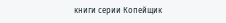книги серии Копейщик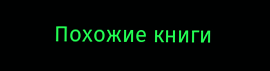Похожие книги